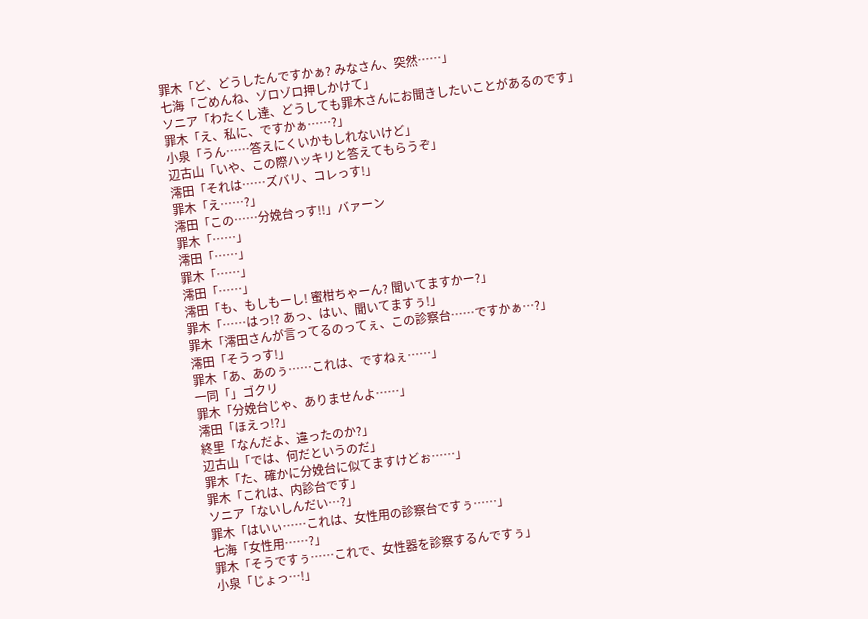罪木「ど、どうしたんですかぁ? みなさん、突然……」
七海「ごめんね、ゾロゾロ押しかけて」
ソニア「わたくし達、どうしても罪木さんにお聞きしたいことがあるのです」
罪木「え、私に、ですかぁ……?」
小泉「うん……答えにくいかもしれないけど」
辺古山「いや、この際ハッキリと答えてもらうぞ」
澪田「それは……ズバリ、コレっす!」
罪木「え……?」
澪田「この……分娩台っす!!」バァーン
罪木「……」
澪田「……」
罪木「……」
澪田「……」
澪田「も、もしもーし! 蜜柑ちゃーん? 聞いてますかー?」
罪木「……はっ!? あっ、はい、聞いてますぅ!」
罪木「澪田さんが言ってるのってぇ、この診察台……ですかぁ…?」
澪田「そうっす!」
罪木「あ、あのぅ……これは、ですねぇ……」
一同「」ゴクリ
罪木「分娩台じゃ、ありませんよ……」
澪田「ほえっ!?」
終里「なんだよ、違ったのか?」
辺古山「では、何だというのだ」
罪木「た、確かに分娩台に似てますけどぉ……」
罪木「これは、内診台です」
ソニア「ないしんだい…?」
罪木「はいぃ……これは、女性用の診察台ですぅ……」
七海「女性用……?」
罪木「そうですぅ……これで、女性器を診察するんですぅ」
小泉「じょっ…!」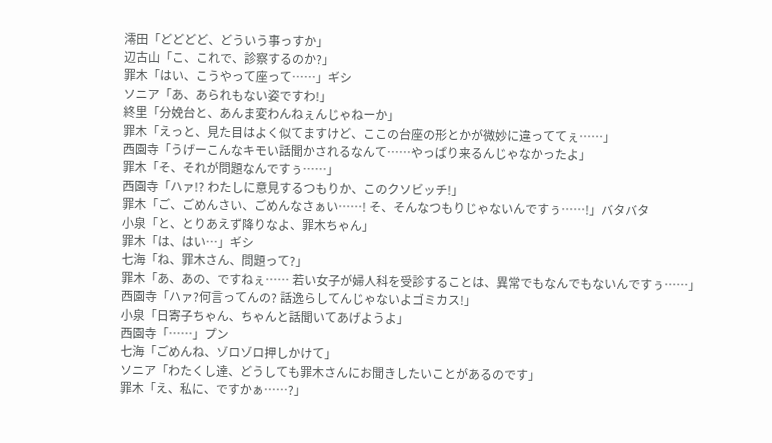澪田「どどどど、どういう事っすか」
辺古山「こ、これで、診察するのか?」
罪木「はい、こうやって座って……」ギシ
ソニア「あ、あられもない姿ですわ!」
終里「分娩台と、あんま変わんねぇんじゃねーか」
罪木「えっと、見た目はよく似てますけど、ここの台座の形とかが微妙に違っててぇ……」
西園寺「うげーこんなキモい話聞かされるなんて……やっぱり来るんじゃなかったよ」
罪木「そ、それが問題なんですぅ……」
西園寺「ハァ!? わたしに意見するつもりか、このクソビッチ!」
罪木「ご、ごめんさい、ごめんなさぁい……! そ、そんなつもりじゃないんですぅ……!」バタバタ
小泉「と、とりあえず降りなよ、罪木ちゃん」
罪木「は、はい…」ギシ
七海「ね、罪木さん、問題って?」
罪木「あ、あの、ですねぇ…… 若い女子が婦人科を受診することは、異常でもなんでもないんですぅ……」
西園寺「ハァ?何言ってんの? 話逸らしてんじゃないよゴミカス!」
小泉「日寄子ちゃん、ちゃんと話聞いてあげようよ」
西園寺「……」プン
七海「ごめんね、ゾロゾロ押しかけて」
ソニア「わたくし達、どうしても罪木さんにお聞きしたいことがあるのです」
罪木「え、私に、ですかぁ……?」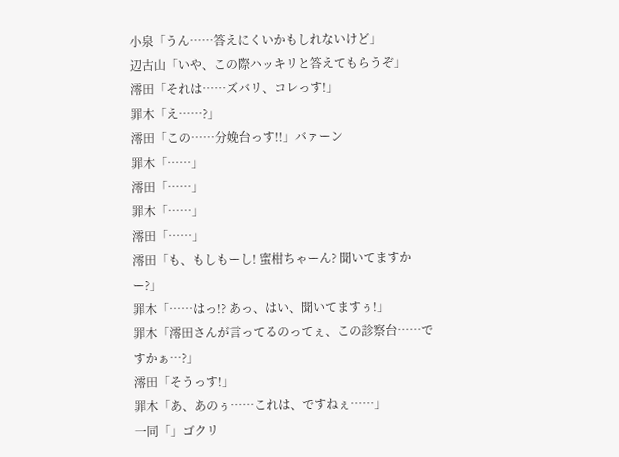小泉「うん……答えにくいかもしれないけど」
辺古山「いや、この際ハッキリと答えてもらうぞ」
澪田「それは……ズバリ、コレっす!」
罪木「え……?」
澪田「この……分娩台っす!!」バァーン
罪木「……」
澪田「……」
罪木「……」
澪田「……」
澪田「も、もしもーし! 蜜柑ちゃーん? 聞いてますかー?」
罪木「……はっ!? あっ、はい、聞いてますぅ!」
罪木「澪田さんが言ってるのってぇ、この診察台……ですかぁ…?」
澪田「そうっす!」
罪木「あ、あのぅ……これは、ですねぇ……」
一同「」ゴクリ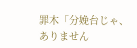罪木「分娩台じゃ、ありません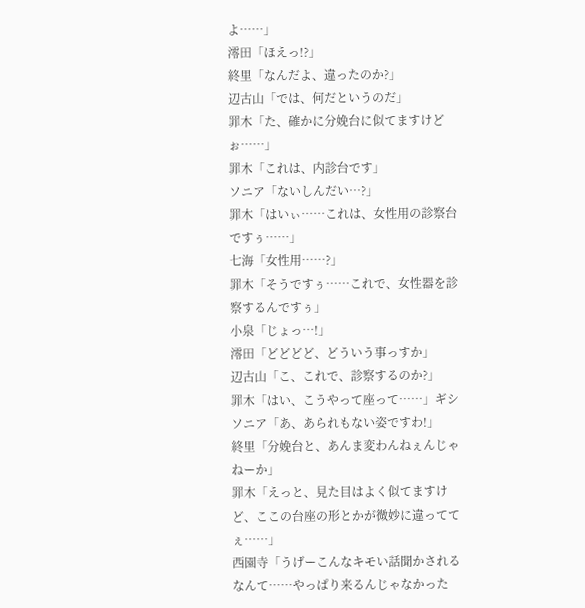よ……」
澪田「ほえっ!?」
終里「なんだよ、違ったのか?」
辺古山「では、何だというのだ」
罪木「た、確かに分娩台に似てますけどぉ……」
罪木「これは、内診台です」
ソニア「ないしんだい…?」
罪木「はいぃ……これは、女性用の診察台ですぅ……」
七海「女性用……?」
罪木「そうですぅ……これで、女性器を診察するんですぅ」
小泉「じょっ…!」
澪田「どどどど、どういう事っすか」
辺古山「こ、これで、診察するのか?」
罪木「はい、こうやって座って……」ギシ
ソニア「あ、あられもない姿ですわ!」
終里「分娩台と、あんま変わんねぇんじゃねーか」
罪木「えっと、見た目はよく似てますけど、ここの台座の形とかが微妙に違っててぇ……」
西園寺「うげーこんなキモい話聞かされるなんて……やっぱり来るんじゃなかった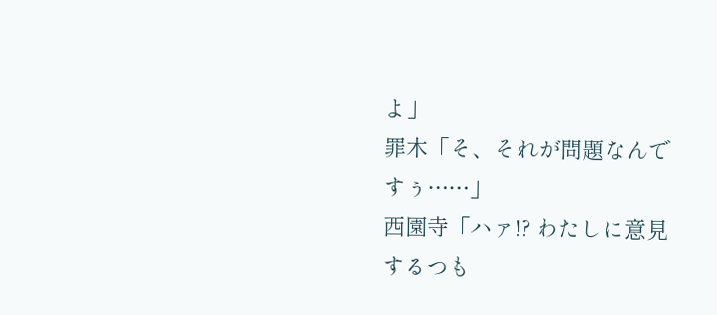よ」
罪木「そ、それが問題なんですぅ……」
西園寺「ハァ!? わたしに意見するつも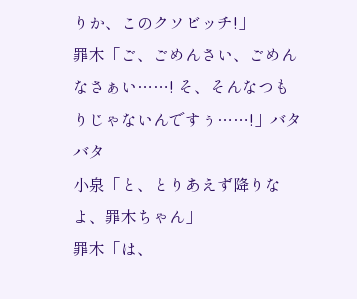りか、このクソビッチ!」
罪木「ご、ごめんさい、ごめんなさぁい……! そ、そんなつもりじゃないんですぅ……!」バタバタ
小泉「と、とりあえず降りなよ、罪木ちゃん」
罪木「は、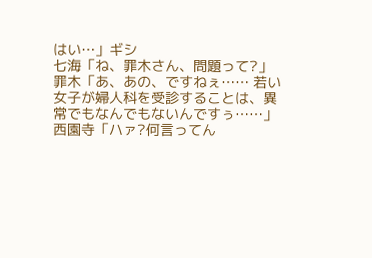はい…」ギシ
七海「ね、罪木さん、問題って?」
罪木「あ、あの、ですねぇ…… 若い女子が婦人科を受診することは、異常でもなんでもないんですぅ……」
西園寺「ハァ?何言ってん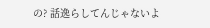の? 話逸らしてんじゃないよ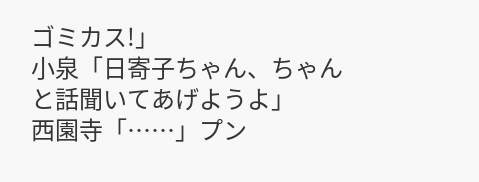ゴミカス!」
小泉「日寄子ちゃん、ちゃんと話聞いてあげようよ」
西園寺「……」プン